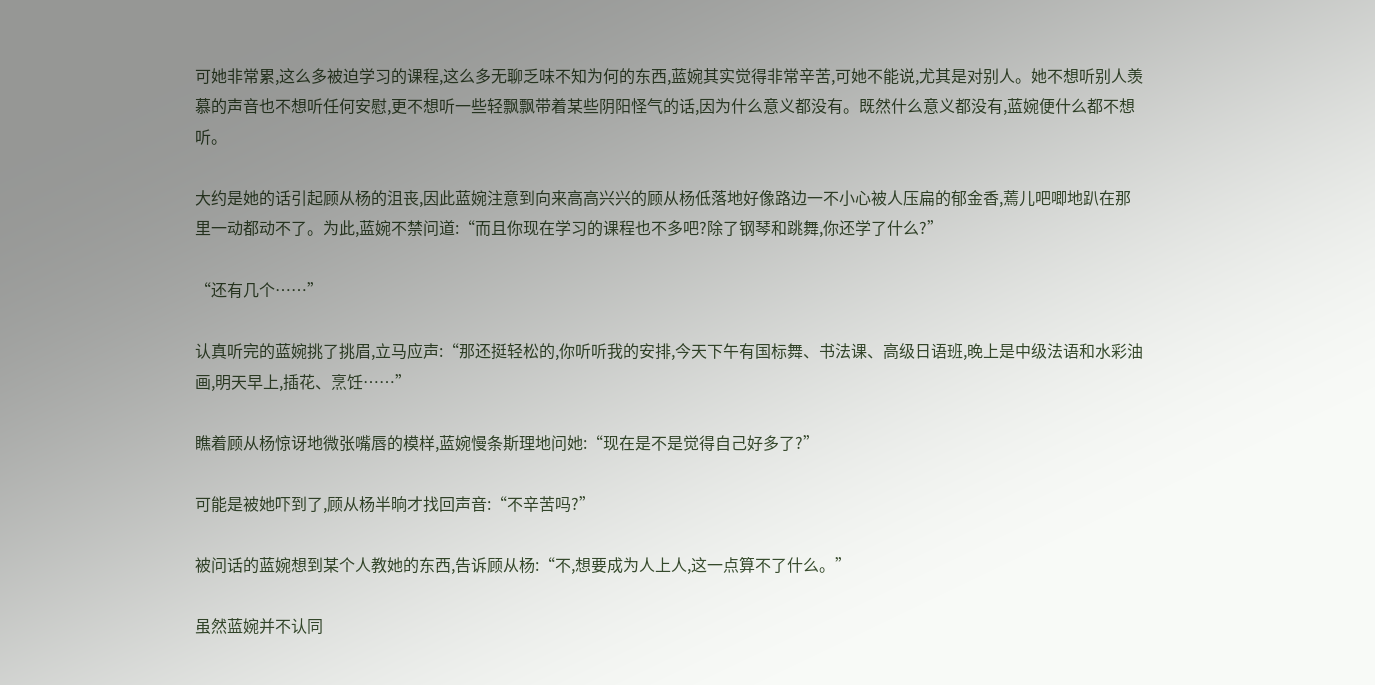可她非常累,这么多被迫学习的课程,这么多无聊乏味不知为何的东西,蓝婉其实觉得非常辛苦,可她不能说,尤其是对别人。她不想听别人羡慕的声音也不想听任何安慰,更不想听一些轻飘飘带着某些阴阳怪气的话,因为什么意义都没有。既然什么意义都没有,蓝婉便什么都不想听。

大约是她的话引起顾从杨的沮丧,因此蓝婉注意到向来高高兴兴的顾从杨低落地好像路边一不小心被人压扁的郁金香,蔫儿吧唧地趴在那里一动都动不了。为此,蓝婉不禁问道:“而且你现在学习的课程也不多吧?除了钢琴和跳舞,你还学了什么?”

“还有几个……”

认真听完的蓝婉挑了挑眉,立马应声:“那还挺轻松的,你听听我的安排,今天下午有国标舞、书法课、高级日语班,晚上是中级法语和水彩油画,明天早上,插花、烹饪……”

瞧着顾从杨惊讶地微张嘴唇的模样,蓝婉慢条斯理地问她:“现在是不是觉得自己好多了?”

可能是被她吓到了,顾从杨半晌才找回声音:“不辛苦吗?”

被问话的蓝婉想到某个人教她的东西,告诉顾从杨:“不,想要成为人上人,这一点算不了什么。”

虽然蓝婉并不认同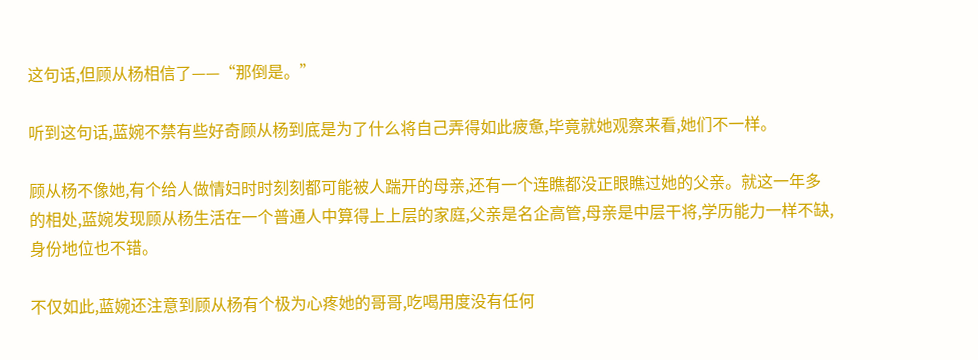这句话,但顾从杨相信了——“那倒是。”

听到这句话,蓝婉不禁有些好奇顾从杨到底是为了什么将自己弄得如此疲惫,毕竟就她观察来看,她们不一样。

顾从杨不像她,有个给人做情妇时时刻刻都可能被人踹开的母亲,还有一个连瞧都没正眼瞧过她的父亲。就这一年多的相处,蓝婉发现顾从杨生活在一个普通人中算得上上层的家庭,父亲是名企高管,母亲是中层干将,学历能力一样不缺,身份地位也不错。

不仅如此,蓝婉还注意到顾从杨有个极为心疼她的哥哥,吃喝用度没有任何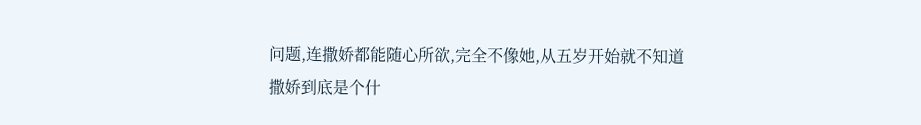问题,连撒娇都能随心所欲,完全不像她,从五岁开始就不知道撒娇到底是个什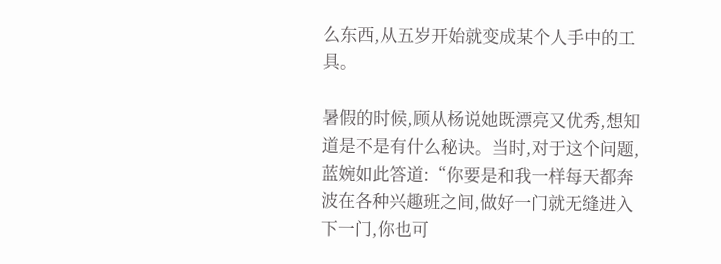么东西,从五岁开始就变成某个人手中的工具。

暑假的时候,顾从杨说她既漂亮又优秀,想知道是不是有什么秘诀。当时,对于这个问题,蓝婉如此答道:“你要是和我一样每天都奔波在各种兴趣班之间,做好一门就无缝进入下一门,你也可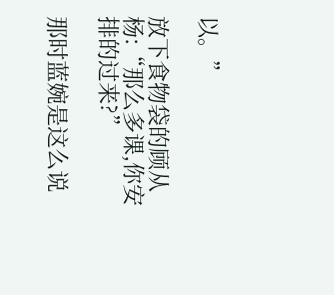以。”

放下食物袋的顾从杨:“那么多课,你安排的过来?”

那时蓝婉是这么说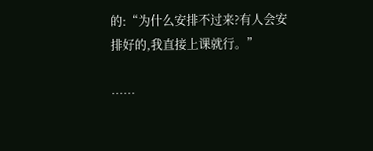的:“为什么安排不过来?有人会安排好的,我直接上课就行。”

……